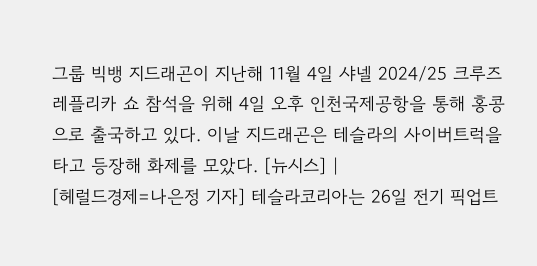그룹 빅뱅 지드래곤이 지난해 11월 4일 샤넬 2024/25 크루즈 레플리카 쇼 참석을 위해 4일 오후 인천국제공항을 통해 홍콩으로 출국하고 있다. 이날 지드래곤은 테슬라의 사이버트럭을 타고 등장해 화제를 모았다. [뉴시스] |
[헤럴드경제=나은정 기자] 테슬라코리아는 26일 전기 픽업트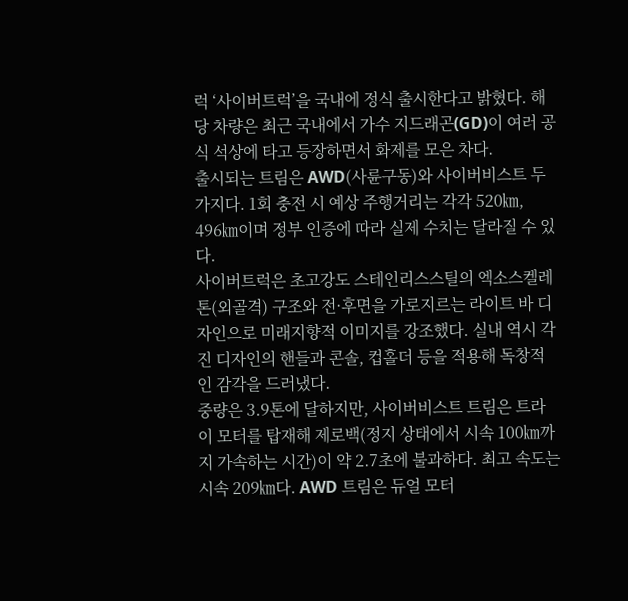럭 ‘사이버트럭’을 국내에 정식 출시한다고 밝혔다. 해당 차량은 최근 국내에서 가수 지드래곤(GD)이 여러 공식 석상에 타고 등장하면서 화제를 모은 차다.
출시되는 트림은 AWD(사륜구동)와 사이버비스트 두 가지다. 1회 충전 시 예상 주행거리는 각각 520㎞, 496㎞이며 정부 인증에 따라 실제 수치는 달라질 수 있다.
사이버트럭은 초고강도 스테인리스스틸의 엑소스켈레톤(외골격) 구조와 전·후면을 가로지르는 라이트 바 디자인으로 미래지향적 이미지를 강조했다. 실내 역시 각진 디자인의 핸들과 콘솔, 컵홀더 등을 적용해 독창적인 감각을 드러냈다.
중량은 3.9톤에 달하지만, 사이버비스트 트림은 트라이 모터를 탑재해 제로백(정지 상태에서 시속 100㎞까지 가속하는 시간)이 약 2.7초에 불과하다. 최고 속도는 시속 209㎞다. AWD 트림은 듀얼 모터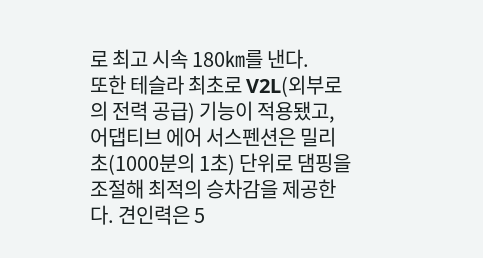로 최고 시속 180㎞를 낸다.
또한 테슬라 최초로 V2L(외부로의 전력 공급) 기능이 적용됐고, 어댑티브 에어 서스펜션은 밀리초(1000분의 1초) 단위로 댐핑을 조절해 최적의 승차감을 제공한다. 견인력은 5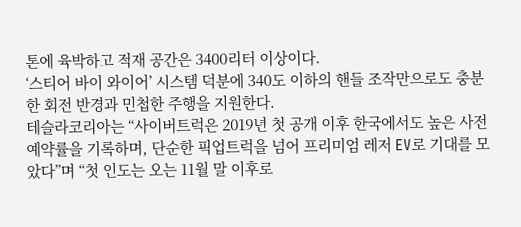톤에 육박하고 적재 공간은 3400리터 이상이다.
‘스티어 바이 와이어’ 시스템 덕분에 340도 이하의 핸들 조작만으로도 충분한 회전 반경과 민첩한 주행을 지원한다.
테슬라코리아는 “사이버트럭은 2019년 첫 공개 이후 한국에서도 높은 사전 예약률을 기록하며, 단순한 픽업트럭을 넘어 프리미엄 레저 EV로 기대를 모았다”며 “첫 인도는 오는 11월 말 이후로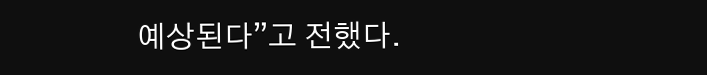예상된다”고 전했다.